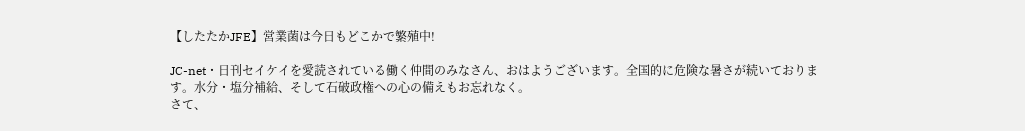【したたかJFE】営業菌は今日もどこかで繁殖中!

JC-net・日刊セイケイを愛読されている働く仲間のみなさん、おはようございます。全国的に危険な暑さが続いております。水分・塩分補給、そして石破政権への心の備えもお忘れなく。
さて、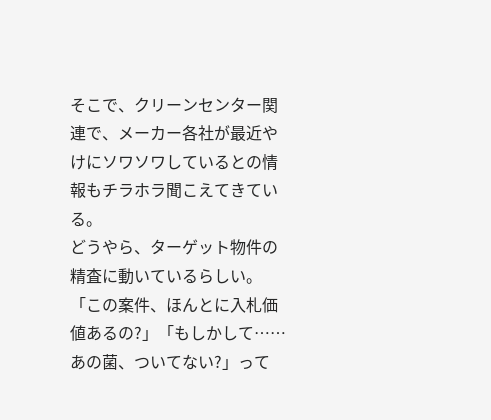そこで、クリーンセンター関連で、メーカー各社が最近やけにソワソワしているとの情報もチラホラ聞こえてきている。
どうやら、ターゲット物件の精査に動いているらしい。
「この案件、ほんとに入札価値あるの?」「もしかして……あの菌、ついてない?」って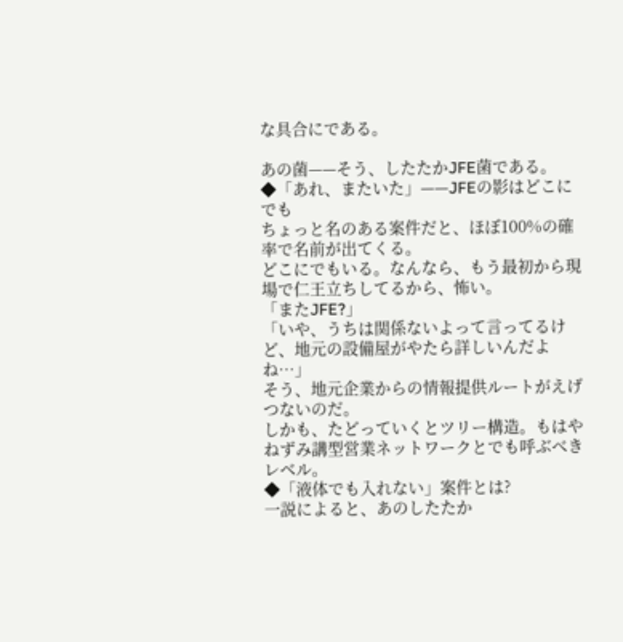な具合にである。

あの菌——そう、したたかJFE菌である。
◆「あれ、またいた」——JFEの影はどこにでも
ちょっと名のある案件だと、ほぼ100%の確率で名前が出てくる。
どこにでもいる。なんなら、もう最初から現場で仁王立ちしてるから、怖い。
「またJFE?」
「いや、うちは関係ないよって言ってるけど、地元の設備屋がやたら詳しいんだよね…」
そう、地元企業からの情報提供ルートがえげつないのだ。
しかも、たどっていくとツリー構造。もはやねずみ講型営業ネットワークとでも呼ぶべきレベル。
◆「液体でも入れない」案件とは?
一説によると、あのしたたか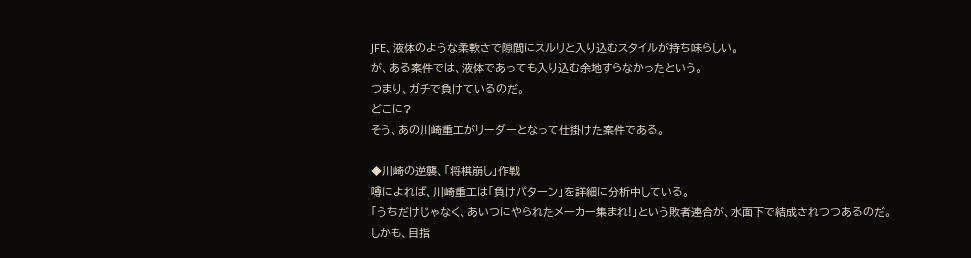JFE、液体のような柔軟さで隙間にスルリと入り込むスタイルが持ち味らしい。
が、ある案件では、液体であっても入り込む余地すらなかったという。
つまり、ガチで負けているのだ。
どこに?
そう、あの川崎重工がリーダーとなって仕掛けた案件である。

◆川崎の逆襲、「将棋崩し」作戦
噂によれば、川崎重工は「負けパターン」を詳細に分析中している。
「うちだけじゃなく、あいつにやられたメーカー集まれ!」という敗者連合が、水面下で結成されつつあるのだ。
しかも、目指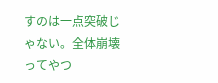すのは一点突破じゃない。全体崩壊ってやつ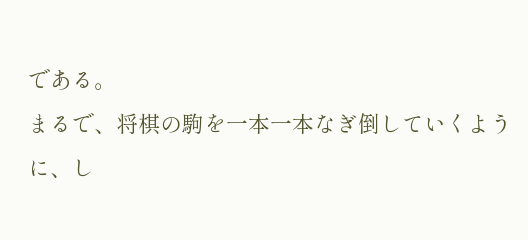である。
まるで、将棋の駒を一本一本なぎ倒していくように、し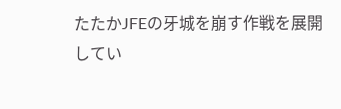たたかJFEの牙城を崩す作戦を展開してい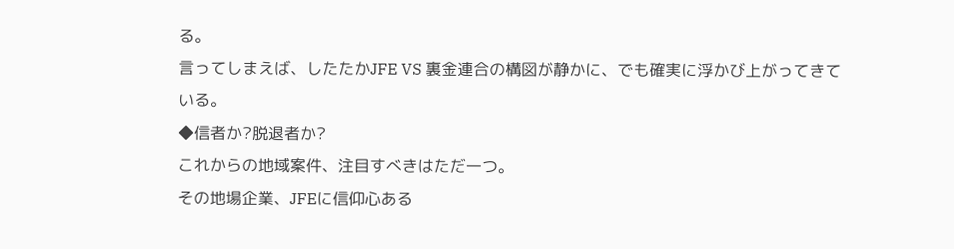る。
言ってしまえば、したたかJFE VS 裏金連合の構図が静かに、でも確実に浮かび上がってきている。
◆信者か?脱退者か?
これからの地域案件、注目すべきはただ一つ。
その地場企業、JFEに信仰心ある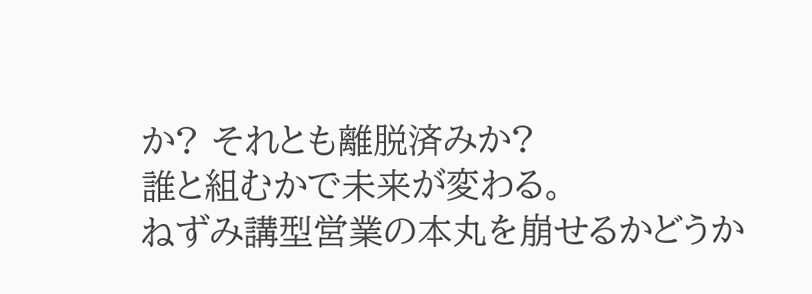か? それとも離脱済みか?
誰と組むかで未来が変わる。
ねずみ講型営業の本丸を崩せるかどうか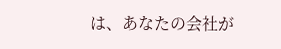は、あなたの会社が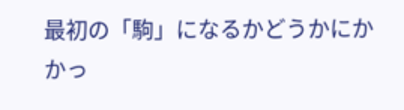最初の「駒」になるかどうかにかかっ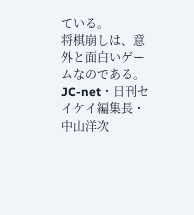ている。
将棋崩しは、意外と面白いゲームなのである。
JC-net・日刊セイケイ編集長・中山洋次